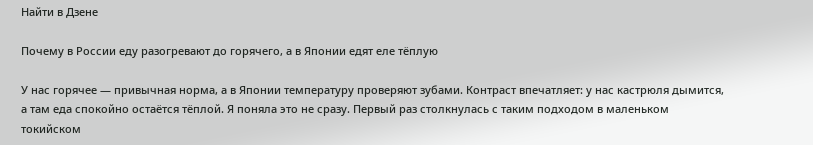Найти в Дзене

Почему в России еду разогревают до горячего, а в Японии едят еле тёплую

У нас горячее — привычная норма, а в Японии температуру проверяют зубами. Контраст впечатляет: у нас кастрюля дымится, а там еда спокойно остаётся тёплой. Я поняла это не сразу. Первый раз столкнулась с таким подходом в маленьком токийском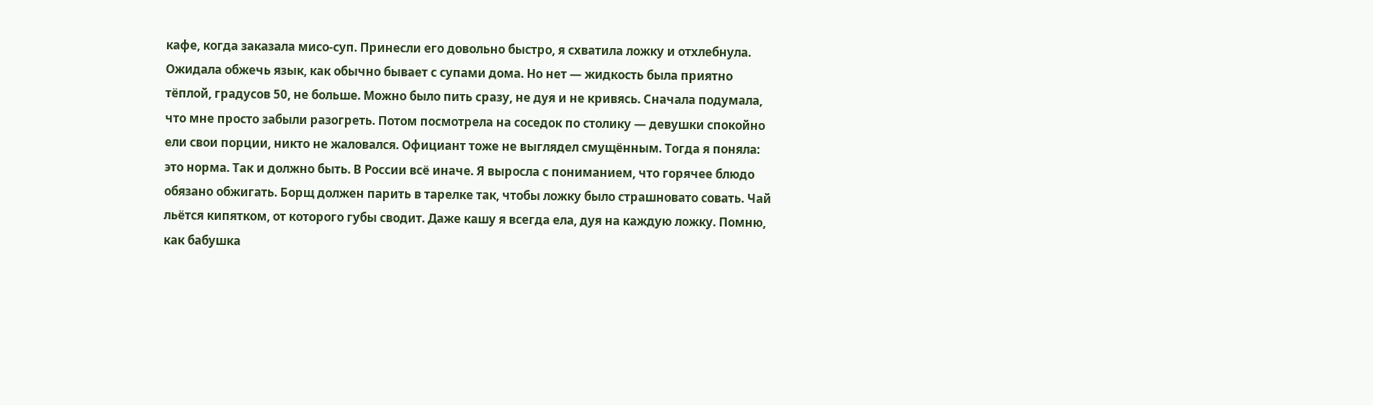кафе, когда заказала мисо-суп. Принесли его довольно быстро, я схватила ложку и отхлебнула. Ожидала обжечь язык, как обычно бывает с супами дома. Но нет — жидкость была приятно тёплой, градусов 50, не больше. Можно было пить сразу, не дуя и не кривясь. Сначала подумала, что мне просто забыли разогреть. Потом посмотрела на соседок по столику — девушки спокойно ели свои порции, никто не жаловался. Официант тоже не выглядел смущённым. Тогда я поняла: это норма. Так и должно быть. В России всё иначе. Я выросла с пониманием, что горячее блюдо обязано обжигать. Борщ должен парить в тарелке так, чтобы ложку было страшновато совать. Чай льётся кипятком, от которого губы сводит. Даже кашу я всегда ела, дуя на каждую ложку. Помню, как бабушка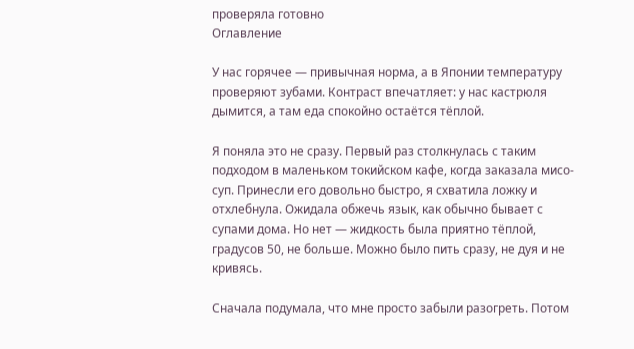проверяла готовно
Оглавление

У нас горячее — привычная норма, а в Японии температуру проверяют зубами. Контраст впечатляет: у нас кастрюля дымится, а там еда спокойно остаётся тёплой.

Я поняла это не сразу. Первый раз столкнулась с таким подходом в маленьком токийском кафе, когда заказала мисо-суп. Принесли его довольно быстро, я схватила ложку и отхлебнула. Ожидала обжечь язык, как обычно бывает с супами дома. Но нет — жидкость была приятно тёплой, градусов 50, не больше. Можно было пить сразу, не дуя и не кривясь.

Сначала подумала, что мне просто забыли разогреть. Потом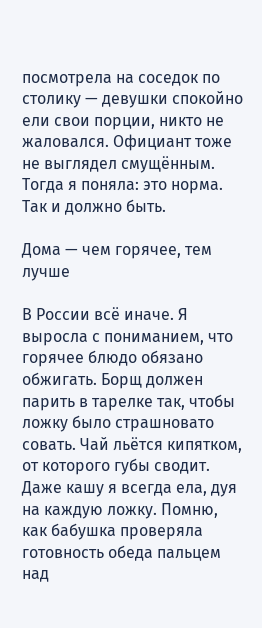посмотрела на соседок по столику — девушки спокойно ели свои порции, никто не жаловался. Официант тоже не выглядел смущённым. Тогда я поняла: это норма. Так и должно быть.

Дома — чем горячее, тем лучше

В России всё иначе. Я выросла с пониманием, что горячее блюдо обязано обжигать. Борщ должен парить в тарелке так, чтобы ложку было страшновато совать. Чай льётся кипятком, от которого губы сводит. Даже кашу я всегда ела, дуя на каждую ложку. Помню, как бабушка проверяла готовность обеда пальцем над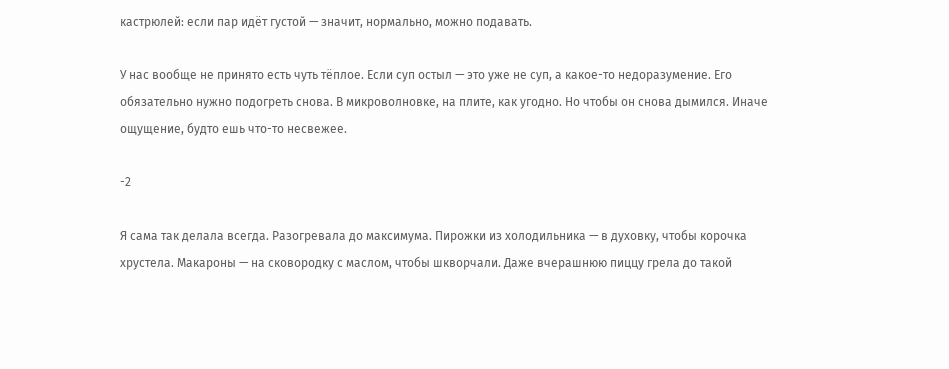кастрюлей: если пар идёт густой — значит, нормально, можно подавать.

У нас вообще не принято есть чуть тёплое. Если суп остыл — это уже не суп, а какое-то недоразумение. Его обязательно нужно подогреть снова. В микроволновке, на плите, как угодно. Но чтобы он снова дымился. Иначе ощущение, будто ешь что-то несвежее.

-2

Я сама так делала всегда. Разогревала до максимума. Пирожки из холодильника — в духовку, чтобы корочка хрустела. Макароны — на сковородку с маслом, чтобы шкворчали. Даже вчерашнюю пиццу грела до такой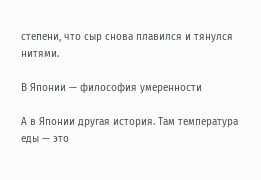степени, что сыр снова плавился и тянулся нитями.

В Японии — философия умеренности

А в Японии другая история. Там температура еды — это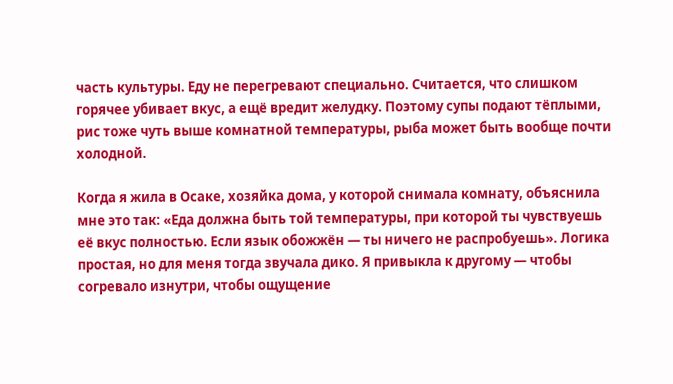часть культуры. Еду не перегревают специально. Считается, что слишком горячее убивает вкус, а ещё вредит желудку. Поэтому супы подают тёплыми, рис тоже чуть выше комнатной температуры, рыба может быть вообще почти холодной.

Когда я жила в Осаке, хозяйка дома, у которой снимала комнату, объяснила мне это так: «Еда должна быть той температуры, при которой ты чувствуешь её вкус полностью. Если язык обожжён — ты ничего не распробуешь». Логика простая, но для меня тогда звучала дико. Я привыкла к другому — чтобы согревало изнутри, чтобы ощущение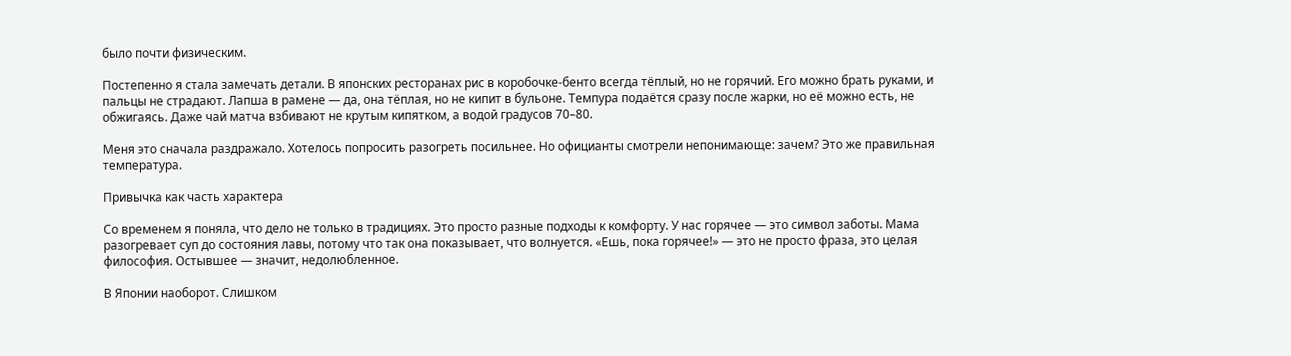было почти физическим.

Постепенно я стала замечать детали. В японских ресторанах рис в коробочке-бенто всегдa тёплый, но не горячий. Его можно брать руками, и пальцы не страдают. Лапша в рамене — да, она тёплая, но не кипит в бульоне. Темпура подаётся сразу после жарки, но её можно есть, не обжигаясь. Даже чай матча взбивают не крутым кипятком, а водой градусов 70–80.

Меня это сначала раздражало. Хотелось попросить разогреть посильнее. Но официанты смотрели непонимающе: зачем? Это же правильная температура.

Привычка как часть характера

Со временем я поняла, что дело не только в традициях. Это просто разные подходы к комфорту. У нас горячее — это символ заботы. Мама разогревает суп до состояния лавы, потому что так она показывает, что волнуется. «Ешь, пока горячее!» — это не просто фраза, это целая философия. Остывшее — значит, недолюбленное.

В Японии наоборот. Слишком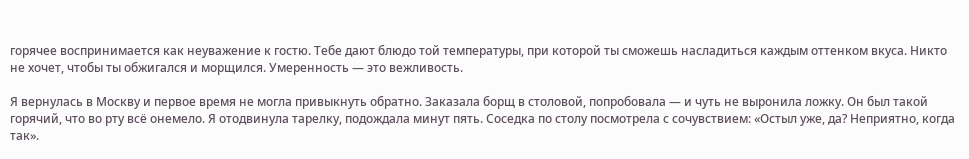горячее воспринимается как неуважение к гостю. Тебе дают блюдо той температуры, при которой ты сможешь насладиться каждым оттенком вкуса. Никто не хочет, чтобы ты обжигался и морщился. Умеренность — это вежливость.

Я вернулась в Москву и первое время не могла привыкнуть обратно. Заказала борщ в столовой, попробовала — и чуть не выронила ложку. Он был такой горячий, что во рту всё онемело. Я отодвинула тарелку, подождала минут пять. Соседка по столу посмотрела с сочувствием: «Остыл уже, да? Неприятно, когда так».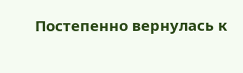Постепенно вернулась к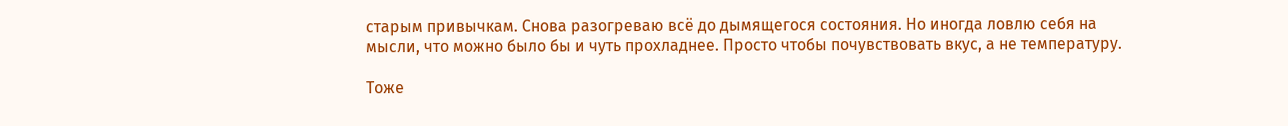старым привычкам. Снова разогреваю всё до дымящегося состояния. Но иногда ловлю себя на мысли, что можно было бы и чуть прохладнее. Просто чтобы почувствовать вкус, а не температуру.

Тоже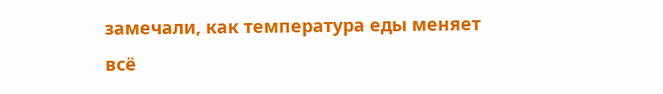замечали, как температура еды меняет всё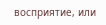восприятие, или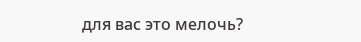для вас это мелочь?